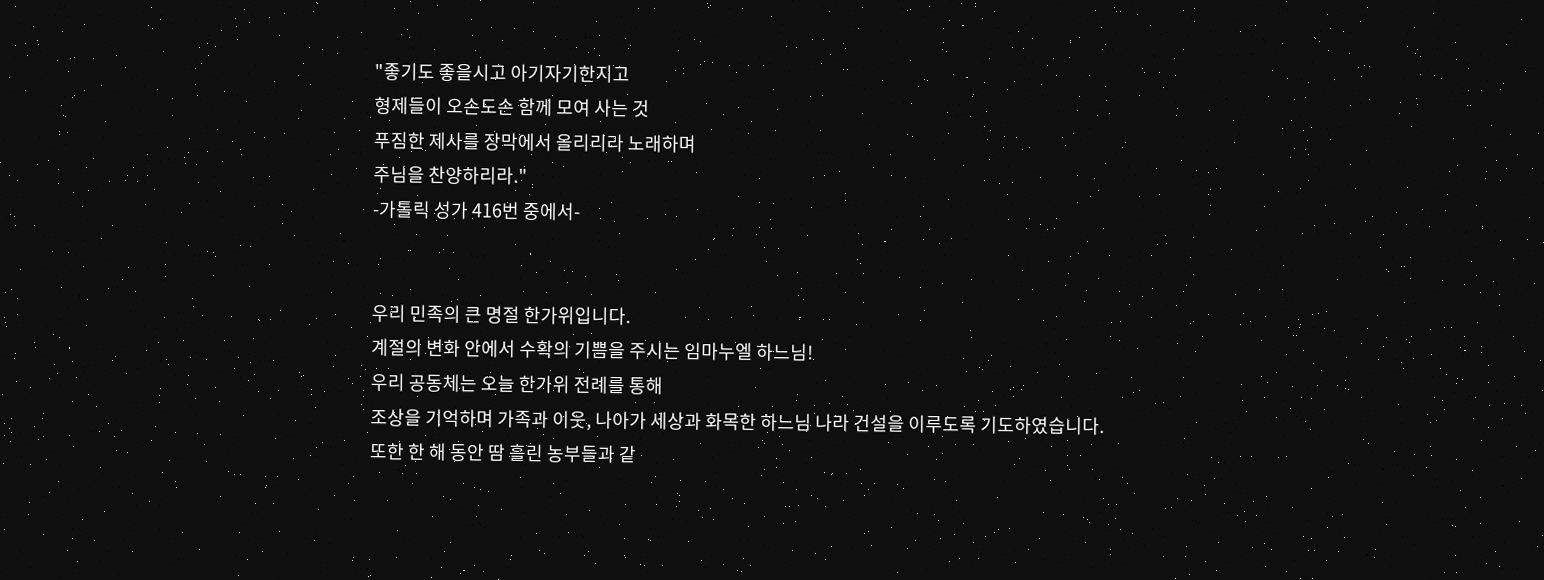"좋기도 좋을시고 아기자기한지고
형제들이 오손도손 함께 모여 사는 것
푸짐한 제사를 장막에서 올리리라 노래하며
주님을 찬양하리라."
-가톨릭 성가 416번 중에서-


우리 민족의 큰 명절 한가위입니다.
계절의 변화 안에서 수확의 기쁨을 주시는 임마누엘 하느님!
우리 공동체는 오늘 한가위 전례를 통해
조상을 기억하며 가족과 이웃, 나아가 세상과 화목한 하느님 나라 건설을 이루도록 기도하였습니다.
또한 한 해 동안 땀 흘린 농부들과 같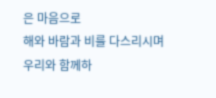은 마음으로
해와 바람과 비를 다스리시며 우리와 함께하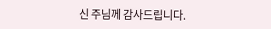신 주님께 감사드립니다.